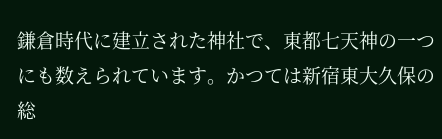鎌倉時代に建立された神社で、東都七天神の一つにも数えられています。かつては新宿東大久保の総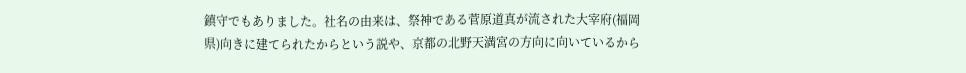鎮守でもありました。社名の由来は、祭神である菅原道真が流された大宰府(福岡県)向きに建てられたからという説や、京都の北野天満宮の方向に向いているから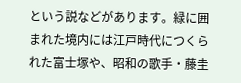という説などがあります。緑に囲まれた境内には江戸時代につくられた富士塚や、昭和の歌手・藤圭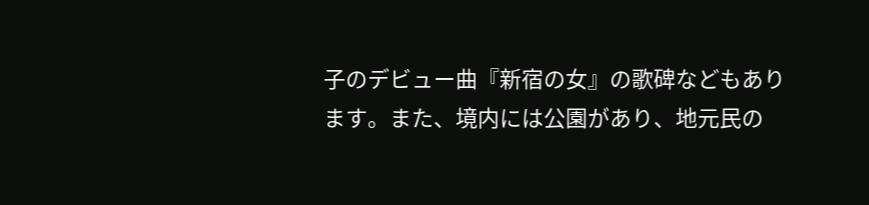子のデビュー曲『新宿の女』の歌碑などもあります。また、境内には公園があり、地元民の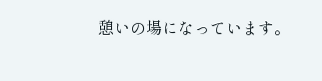憩いの場になっています。